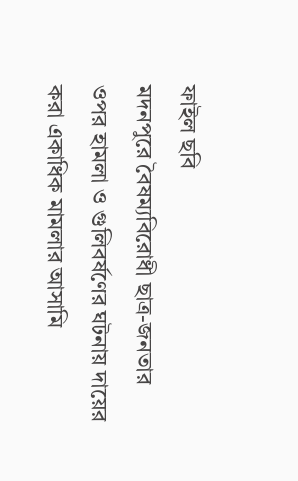ফাইল ছবি
মদনপুরে বৈষম্যবিরোধী ছাত্র-জনতার ওপর হামলা ও গুলিবর্ষণের ঘটনায় দায়ের করা একাধিক মামলার আসামি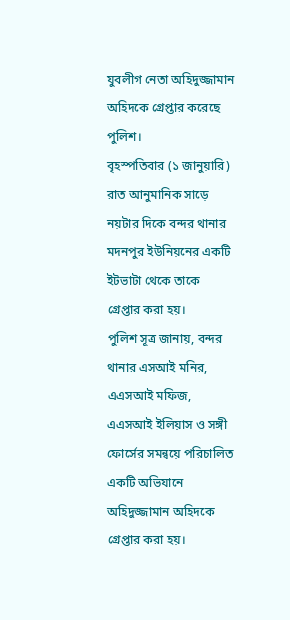যুবলীগ নেতা অহিদুজ্জামান অহিদকে গ্রেপ্তার করেছে পুলিশ।
বৃহস্পতিবার (১ জানুয়ারি) রাত আনুমানিক সাড়ে নয়টার দিকে বন্দর থানার মদনপুর ইউনিয়নের একটি ইটভাটা থেকে তাকে গ্রেপ্তার করা হয়।
পুলিশ সূত্র জানায়, বন্দর থানার এসআই মনির, এএসআই মফিজ, এএসআই ইলিয়াস ও সঙ্গী ফোর্সের সমন্বয়ে পরিচালিত একটি অভিযানে অহিদুজ্জামান অহিদকে গ্রেপ্তার করা হয়।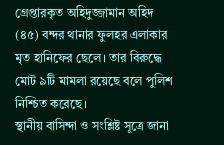গ্রেপ্তারকৃত অহিদুজ্জামান অহিদ (৪৫) বন্দর থানার ফুলহর এলাকার মৃত হানিফের ছেলে। তার বিরুদ্ধে মোট ৯টি মামলা রয়েছে বলে পুলিশ নিশ্চিত করেছে।
স্থানীয় বাসিন্দা ও সংশ্লিষ্ট সূত্রে জানা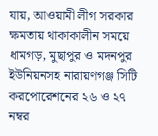যায়, আওয়ামী লীগ সরকার ক্ষমতায় থাকাকালীন সময়ে ধামগড়, মুছাপুর ও মদনপুর ইউনিয়নসহ নারায়ণগঞ্জ সিটি করপোরেশনের ২৬ ও ২৭ নম্বর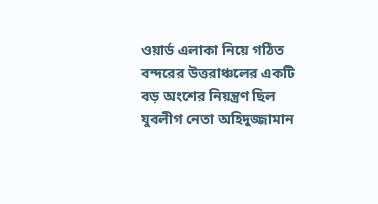ওয়ার্ড এলাকা নিয়ে গঠিত বন্দরের উত্তরাঞ্চলের একটি বড় অংশের নিয়ন্ত্রণ ছিল যুবলীগ নেতা অহিদুজ্জামান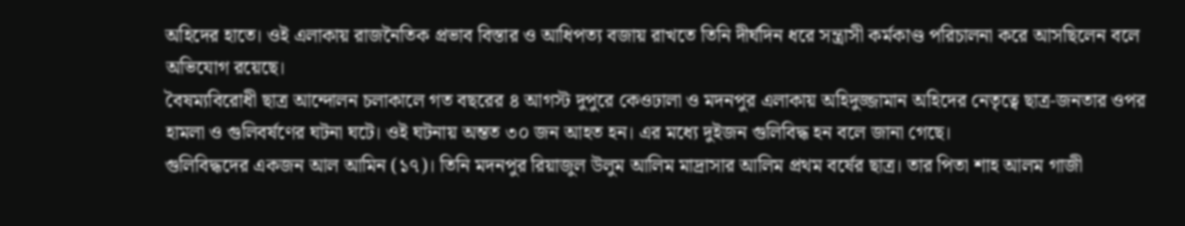অহিদের হাতে। ওই এলাকায় রাজনৈতিক প্রভাব বিস্তার ও আধিপত্য বজায় রাখতে তিনি দীর্ঘদিন ধরে সন্ত্রাসী কর্মকাণ্ড পরিচালনা করে আসছিলেন বলে অভিযোগ রয়েছে।
বৈষম্যবিরোধী ছাত্র আন্দোলন চলাকালে গত বছরের ৪ আগস্ট দুপুরে কেওঢালা ও মদনপুর এলাকায় অহিদুজ্জামান অহিদের নেতৃত্বে ছাত্র-জনতার ওপর হামলা ও গুলিবর্ষণের ঘটনা ঘটে। ওই ঘটনায় অন্তত ৩০ জন আহত হন। এর মধ্যে দুইজন গুলিবিদ্ধ হন বলে জানা গেছে।
গুলিবিদ্ধদের একজন আল আমিন (১৭)। তিনি মদনপুর রিয়াজুল উলুম আলিম মাদ্রাসার আলিম প্রথম বর্ষের ছাত্র। তার পিতা শাহ আলম গাজী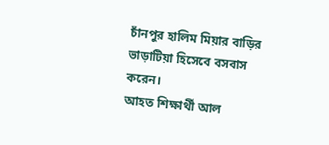চাঁনপুর হালিম মিয়ার বাড়ির ভাড়াটিয়া হিসেবে বসবাস করেন।
আহত শিক্ষার্থী আল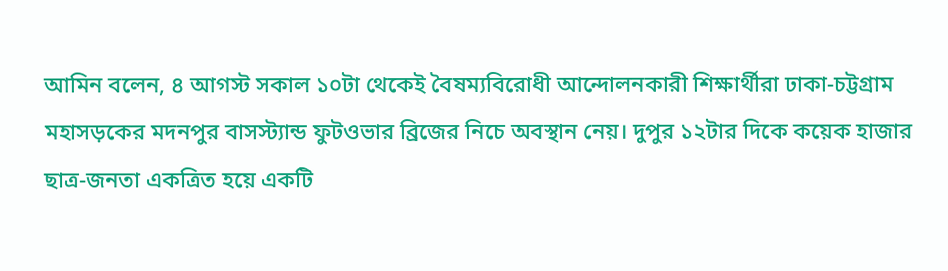আমিন বলেন, ৪ আগস্ট সকাল ১০টা থেকেই বৈষম্যবিরোধী আন্দোলনকারী শিক্ষার্থীরা ঢাকা-চট্টগ্রাম মহাসড়কের মদনপুর বাসস্ট্যান্ড ফুটওভার ব্রিজের নিচে অবস্থান নেয়। দুপুর ১২টার দিকে কয়েক হাজার ছাত্র-জনতা একত্রিত হয়ে একটি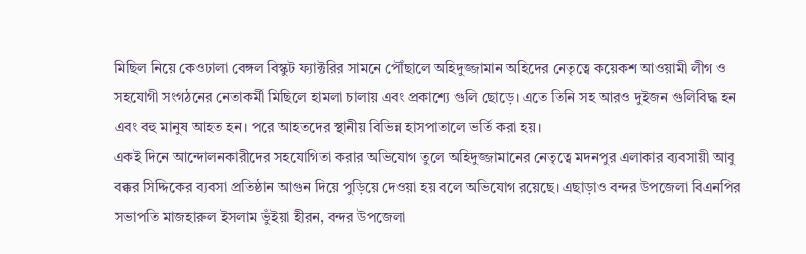মিছিল নিয়ে কেওঢালা বেঙ্গল বিস্কুট ফ্যাক্টরির সামনে পৌঁছালে অহিদুজ্জামান অহিদের নেতৃত্বে কয়েকশ আওয়ামী লীগ ও সহযোগী সংগঠনের নেতাকর্মী মিছিলে হামলা চালায় এবং প্রকাশ্যে গুলি ছোড়ে। এতে তিনি সহ আরও দুইজন গুলিবিদ্ধ হন এবং বহু মানুষ আহত হন। পরে আহতদের স্থানীয় বিভিন্ন হাসপাতালে ভর্তি করা হয়।
একই দিনে আন্দোলনকারীদের সহযোগিতা করার অভিযোগ তুলে অহিদুজ্জামানের নেতৃত্বে মদনপুর এলাকার ব্যবসায়ী আবু বক্কর সিদ্দিকের ব্যবসা প্রতিষ্ঠান আগুন দিয়ে পুড়িয়ে দেওয়া হয় বলে অভিযোগ রয়েছে। এছাড়াও বন্দর উপজেলা বিএনপির সভাপতি মাজহারুল ইসলাম ভুঁইয়া হীরন, বন্দর উপজেলা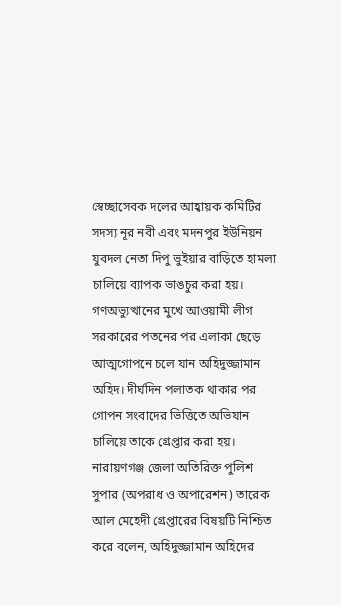স্বেচ্ছাসেবক দলের আহ্বায়ক কমিটির সদস্য নূর নবী এবং মদনপুর ইউনিয়ন যুবদল নেতা দিপু ভুইয়ার বাড়িতে হামলা চালিয়ে ব্যাপক ভাঙচুর করা হয়।
গণঅভ্যুত্থানের মুখে আওয়ামী লীগ সরকারের পতনের পর এলাকা ছেড়ে আত্মগোপনে চলে যান অহিদুজ্জামান অহিদ। দীর্ঘদিন পলাতক থাকার পর গোপন সংবাদের ভিত্তিতে অভিযান চালিয়ে তাকে গ্রেপ্তার করা হয়।
নারায়ণগঞ্জ জেলা অতিরিক্ত পুলিশ সুপার (অপরাধ ও অপারেশন) তারেক আল মেহেদী গ্রেপ্তারের বিষয়টি নিশ্চিত করে বলেন, অহিদুজ্জামান অহিদের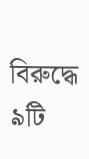বিরুদ্ধে ৯টি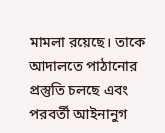মামলা রয়েছে। তাকে আদালতে পাঠানোর প্রস্তুতি চলছে এবং পরবর্তী আইনানুগ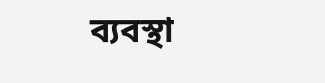ব্যবস্থা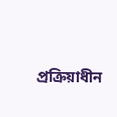প্রক্রিয়াধীন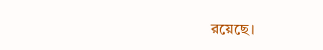রয়েছে।